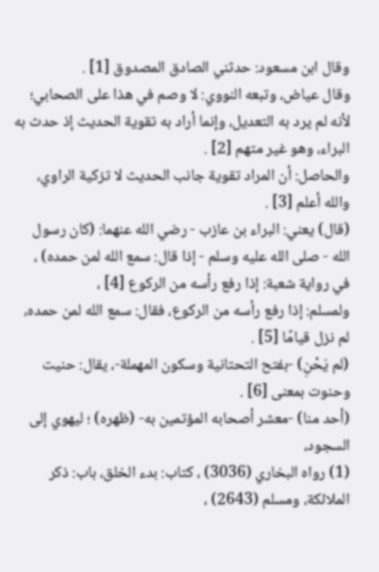وقال ابن مسعود: حدثني الصادق المصدوق [1] .
وقال عياض، وتبعه النووي: لا وصم في هذا على الصحابي؛ لأنه لم يرد به التعديل، وإنما أراد به تقوية الحديث إذ حدث به البراء، وهو غير متهم [2] .
والحاصل: أن المراد تقوية جانب الحديث لا تزكية الراوي، والله أعلم [3] .
(قال) يعني: البراء بن عازب - رضي الله عنهما: (كان رسول الله - صلى الله عليه وسلم - إذا قال: سمع الله لمن حمده) ، في رواية شعبة: إذا رفع رأسه من الركوع [4] ،
ولمسلم: إذا رفع رأسه من الركوع، فقال: سمع الله لمن حمده، لم نزل قيامًا [5] .
(لم يَحْنِ) -بفتح التحتانية وسكون المهملة-، يقال: حنيت وحنوت بمعنى [6] .
(أحد منا) -معشر أصحابه المؤتمين به- (ظهره) ؛ ليهوي إلى السجود،
(1) رواه البخاري (3036) ، كتاب: بدء الخلق، باب: ذكر الملائكة، ومسلم (2643) ،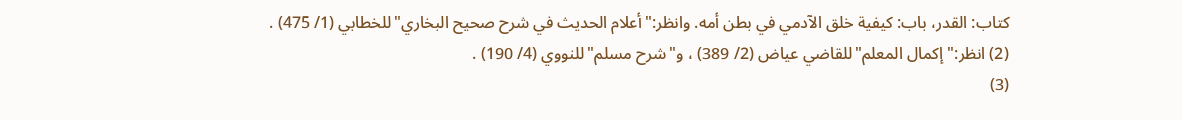كتاب: القدر، باب: كيفية خلق الآدمي في بطن أمه. وانظر:"أعلام الحديث في شرح صحيح البخاري"للخطابي (1/ 475) .
(2) انظر:"إكمال المعلم"للقاضي عياض (2/ 389) ، و"شرح مسلم"للنووي (4/ 190) .
(3)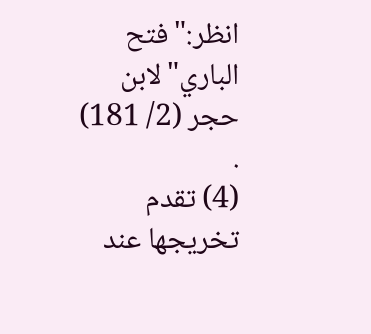انظر:"فتح الباري"لابن حجر (2/ 181) .
(4) تقدم تخريجها عند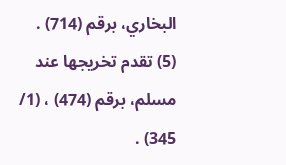البخاري، برقم (714) .
(5) تقدم تخريجها عند مسلم، برقم (474) ، (1/ 345) .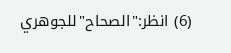(6) انظر:"الصحاح"للجوهري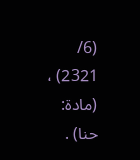(6/ 2321) ، (مادة: حنا) .